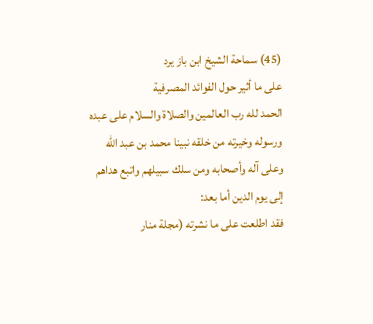(45) سماحة الشيخ ابن باز يرد
على ما أثير حول الفوائد المصرفية
الحمد لله رب العالمين والصلاة والسلام على عبده ورسوله وخيرته من خلقه نبينا محمد بن عبد الله وعلى آله وأصحابه ومن سلك سبيلهم واتبع هداهم إلى يوم الدين أما بعد:
فقد اطلعت على ما نشرته (مجلة منار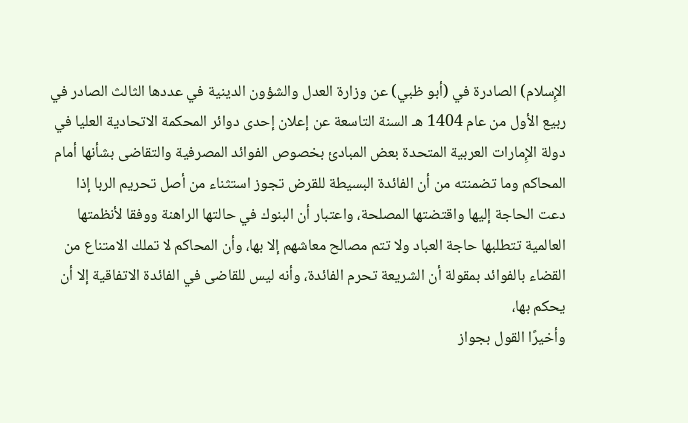الإِسلام) الصادرة في (أبو ظبي) عن وزارة العدل والشؤون الدينية في عددها الثالث الصادر في ربيع الأول من عام 1404 هـ السنة التاسعة عن إعلان إحدى دوائر المحكمة الاتحادية العليا في دولة الإِمارات العربية المتحدة بعض المبادئ بخصوص الفوائد المصرفية والتقاضى بشأنها أمام المحاكم وما تضمنته من أن الفائدة البسيطة للقرض تجوز استثناء من أصل تحريم الربا إذا دعت الحاجة إليها واقتضتها المصلحة، واعتبار أن البنوك في حالتها الراهنة ووفقا لأنظمتها العالمية تتطلبها حاجة العباد ولا تتم مصالح معاشهم إلا بها، وأن المحاكم لا تملك الامتناع من القضاء بالفوائد بمقولة أن الشريعة تحرم الفائدة، وأنه ليس للقاضى في الفائدة الاتفاقية إلا أن يحكم بها،
وأخيرًا القول بجواز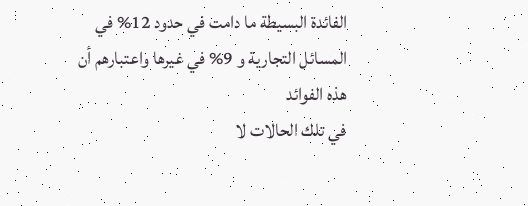الفائدة البسيطة ما دامت في حدود 12% في المسائل التجارية و 9% في غيرها واعتبارهم أن هذه الفوائد
في تلك الحالات لا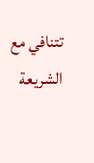تتنافي مع الشريعة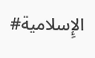الإِسلامية#